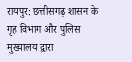रायपुर: छत्तीसगढ़ शासन के गृह विभाग और पुलिस मुख्यालय द्वारा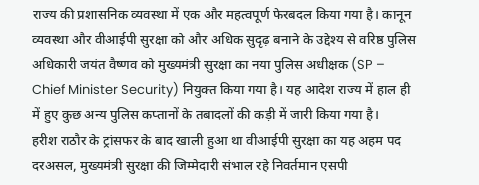राज्य की प्रशासनिक व्यवस्था में एक और महत्वपूर्ण फेरबदल किया गया है। कानून व्यवस्था और वीआईपी सुरक्षा को और अधिक सुदृढ़ बनाने के उद्देश्य से वरिष्ठ पुलिस अधिकारी जयंत वैष्णव को मुख्यमंत्री सुरक्षा का नया पुलिस अधीक्षक (SP – Chief Minister Security) नियुक्त किया गया है। यह आदेश राज्य में हाल ही में हुए कुछ अन्य पुलिस कप्तानों के तबादलों की कड़ी में जारी किया गया है।
हरीश राठौर के ट्रांसफर के बाद खाली हुआ था वीआईपी सुरक्षा का यह अहम पद
दरअसल, मुख्यमंत्री सुरक्षा की जिम्मेदारी संभाल रहे निवर्तमान एसपी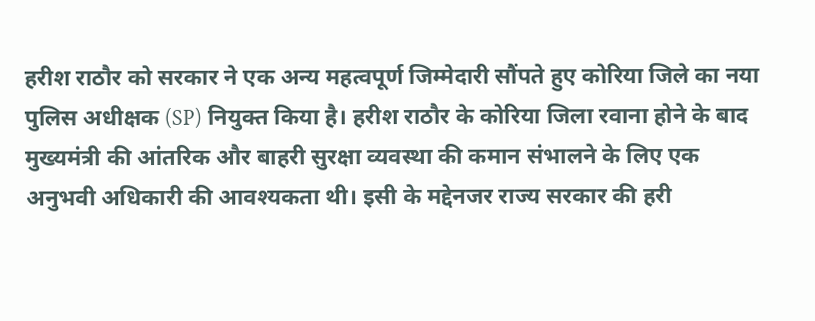हरीश राठौर को सरकार ने एक अन्य महत्वपूर्ण जिम्मेदारी सौंपते हुए कोरिया जिले का नया पुलिस अधीक्षक (SP) नियुक्त किया है। हरीश राठौर के कोरिया जिला रवाना होने के बाद मुख्यमंत्री की आंतरिक और बाहरी सुरक्षा व्यवस्था की कमान संभालने के लिए एक अनुभवी अधिकारी की आवश्यकता थी। इसी के मद्देनजर राज्य सरकार की हरी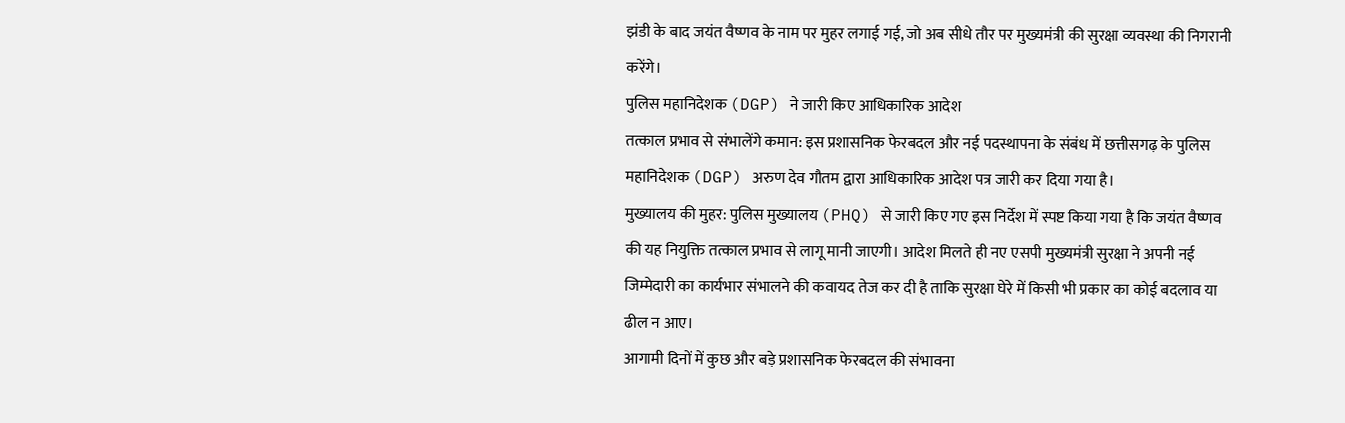झंडी के बाद जयंत वैष्णव के नाम पर मुहर लगाई गई, जो अब सीधे तौर पर मुख्यमंत्री की सुरक्षा व्यवस्था की निगरानी करेंगे।
पुलिस महानिदेशक (DGP) ने जारी किए आधिकारिक आदेश
तत्काल प्रभाव से संभालेंगे कमान: इस प्रशासनिक फेरबदल और नई पदस्थापना के संबंध में छत्तीसगढ़ के पुलिस महानिदेशक (DGP) अरुण देव गौतम द्वारा आधिकारिक आदेश पत्र जारी कर दिया गया है।
मुख्यालय की मुहर: पुलिस मुख्यालय (PHQ) से जारी किए गए इस निर्देश में स्पष्ट किया गया है कि जयंत वैष्णव की यह नियुक्ति तत्काल प्रभाव से लागू मानी जाएगी। आदेश मिलते ही नए एसपी मुख्यमंत्री सुरक्षा ने अपनी नई जिम्मेदारी का कार्यभार संभालने की कवायद तेज कर दी है ताकि सुरक्षा घेरे में किसी भी प्रकार का कोई बदलाव या ढील न आए।
आगामी दिनों में कुछ और बड़े प्रशासनिक फेरबदल की संभावना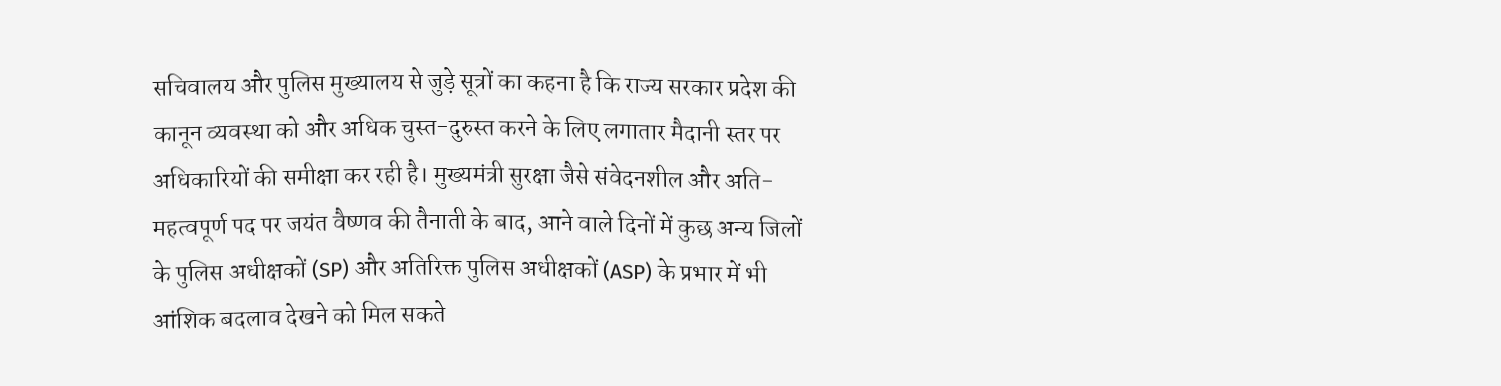सचिवालय और पुलिस मुख्यालय से जुड़े सूत्रों का कहना है कि राज्य सरकार प्रदेश की कानून व्यवस्था को और अधिक चुस्त-दुरुस्त करने के लिए लगातार मैदानी स्तर पर अधिकारियों की समीक्षा कर रही है। मुख्यमंत्री सुरक्षा जैसे संवेदनशील और अति-महत्वपूर्ण पद पर जयंत वैष्णव की तैनाती के बाद, आने वाले दिनों में कुछ अन्य जिलों के पुलिस अधीक्षकों (SP) और अतिरिक्त पुलिस अधीक्षकों (ASP) के प्रभार में भी आंशिक बदलाव देखने को मिल सकते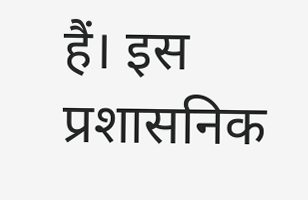हैं। इस प्रशासनिक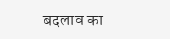बदलाव का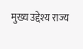मुख्य उद्देश्य राज्य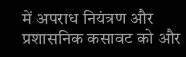में अपराध नियंत्रण और प्रशासनिक कसावट को और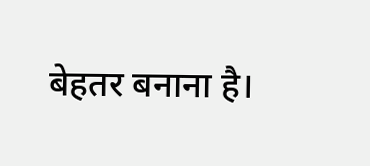बेहतर बनाना है।